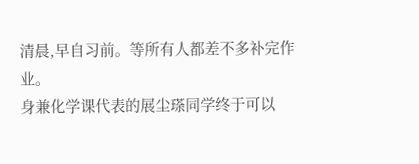清晨,早自习前。等所有人都差不多补完作业。
身兼化学课代表的展尘瑹同学终于可以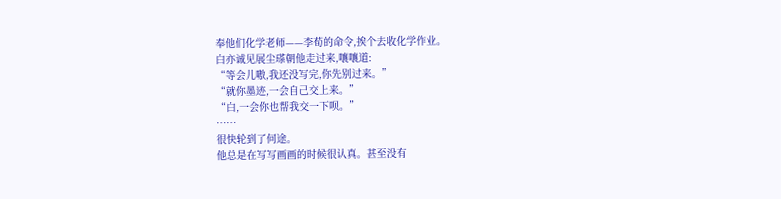奉他们化学老师——李荀的命令,挨个去收化学作业。
白亦诚见展尘瑹朝他走过来,嚷嚷道:
“等会儿嗷,我还没写完,你先别过来。”
“就你墨迹,一会自己交上来。”
“白,一会你也帮我交一下呗。”
……
很快轮到了何途。
他总是在写写画画的时候很认真。甚至没有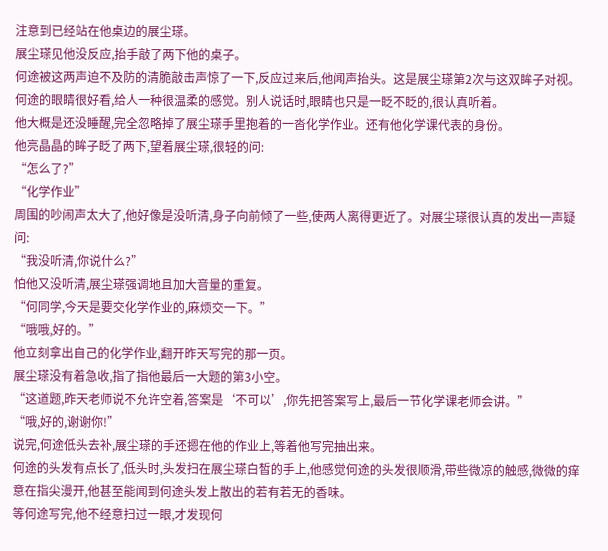注意到已经站在他桌边的展尘瑹。
展尘瑹见他没反应,抬手敲了两下他的桌子。
何途被这两声迫不及防的清脆敲击声惊了一下,反应过来后,他闻声抬头。这是展尘瑹第2次与这双眸子对视。
何途的眼睛很好看,给人一种很温柔的感觉。别人说话时,眼睛也只是一眨不眨的,很认真听着。
他大概是还没睡醒,完全忽略掉了展尘瑹手里抱着的一沓化学作业。还有他化学课代表的身份。
他亮晶晶的眸子眨了两下,望着展尘瑹,很轻的问:
“怎么了?”
“化学作业”
周围的吵闹声太大了,他好像是没听清,身子向前倾了一些,使两人离得更近了。对展尘瑹很认真的发出一声疑问:
“我没听清,你说什么?”
怕他又没听清,展尘瑹强调地且加大音量的重复。
“何同学,今天是要交化学作业的,麻烦交一下。”
“哦哦,好的。”
他立刻拿出自己的化学作业,翻开昨天写完的那一页。
展尘瑹没有着急收,指了指他最后一大题的第3小空。
“这道题,昨天老师说不允许空着,答案是‘不可以’,你先把答案写上,最后一节化学课老师会讲。”
“哦,好的,谢谢你!”
说完,何途低头去补,展尘瑹的手还摁在他的作业上,等着他写完抽出来。
何途的头发有点长了,低头时,头发扫在展尘瑹白皙的手上,他感觉何途的头发很顺滑,带些微凉的触感,微微的痒意在指尖漫开,他甚至能闻到何途头发上散出的若有若无的香味。
等何途写完,他不经意扫过一眼,才发现何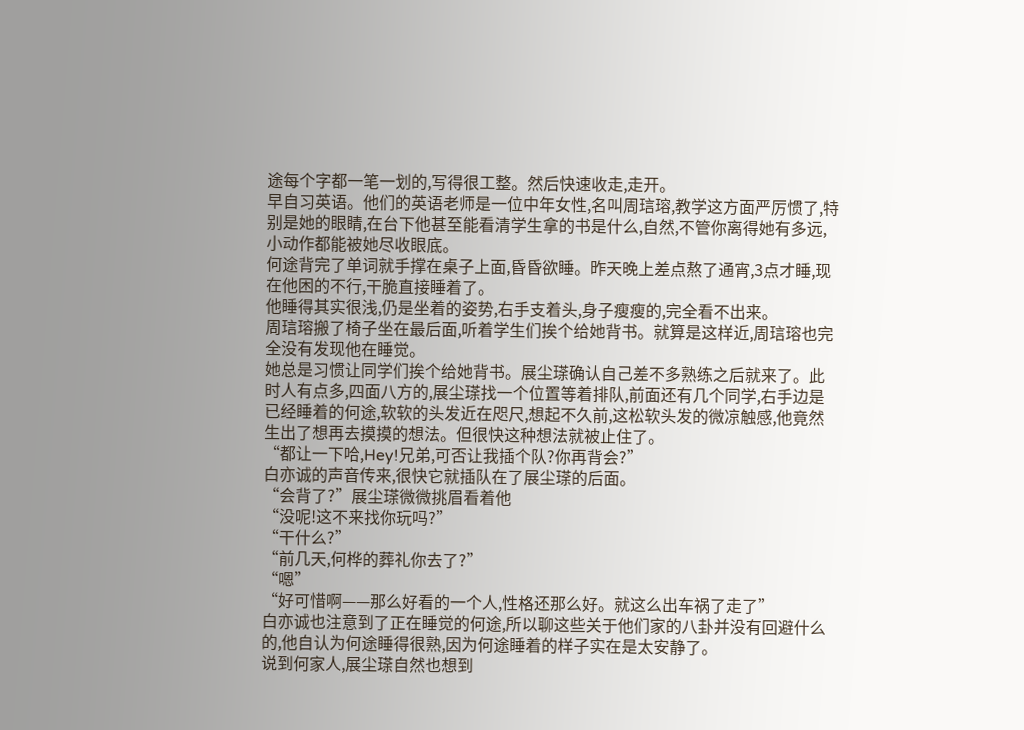途每个字都一笔一划的,写得很工整。然后快速收走,走开。
早自习英语。他们的英语老师是一位中年女性,名叫周琂瑢,教学这方面严厉惯了,特别是她的眼睛,在台下他甚至能看清学生拿的书是什么,自然,不管你离得她有多远,小动作都能被她尽收眼底。
何途背完了单词就手撑在桌子上面,昏昏欲睡。昨天晚上差点熬了通宵,3点才睡,现在他困的不行,干脆直接睡着了。
他睡得其实很浅,仍是坐着的姿势,右手支着头,身子瘦瘦的,完全看不出来。
周琂瑢搬了椅子坐在最后面,听着学生们挨个给她背书。就算是这样近,周琂瑢也完全没有发现他在睡觉。
她总是习惯让同学们挨个给她背书。展尘瑹确认自己差不多熟练之后就来了。此时人有点多,四面八方的,展尘瑹找一个位置等着排队,前面还有几个同学,右手边是已经睡着的何途,软软的头发近在咫尺,想起不久前,这松软头发的微凉触感,他竟然生出了想再去摸摸的想法。但很快这种想法就被止住了。
“都让一下哈,Hey!兄弟,可否让我插个队?你再背会?”
白亦诚的声音传来,很快它就插队在了展尘瑹的后面。
“会背了?”展尘瑹微微挑眉看着他
“没呢!这不来找你玩吗?”
“干什么?”
“前几天,何桦的葬礼你去了?”
“嗯”
“好可惜啊——那么好看的一个人,性格还那么好。就这么出车祸了走了”
白亦诚也注意到了正在睡觉的何途,所以聊这些关于他们家的八卦并没有回避什么的,他自认为何途睡得很熟,因为何途睡着的样子实在是太安静了。
说到何家人,展尘瑹自然也想到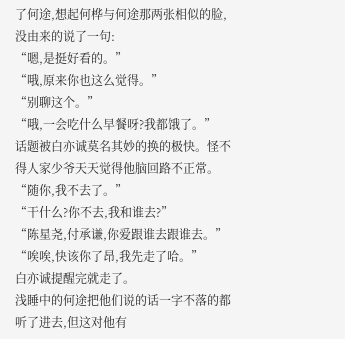了何途,想起何桦与何途那两张相似的脸,没由来的说了一句:
“嗯,是挺好看的。”
“哦,原来你也这么觉得。”
“别聊这个。”
“哦,一会吃什么早餐呀?我都饿了。”
话题被白亦诚莫名其妙的换的极快。怪不得人家少爷天天觉得他脑回路不正常。
“随你,我不去了。”
“干什么?你不去,我和谁去?”
“陈星尧,付承谦,你爱跟谁去跟谁去。”
“唉唉,快该你了昂,我先走了哈。”
白亦诚提醒完就走了。
浅睡中的何途把他们说的话一字不落的都听了进去,但这对他有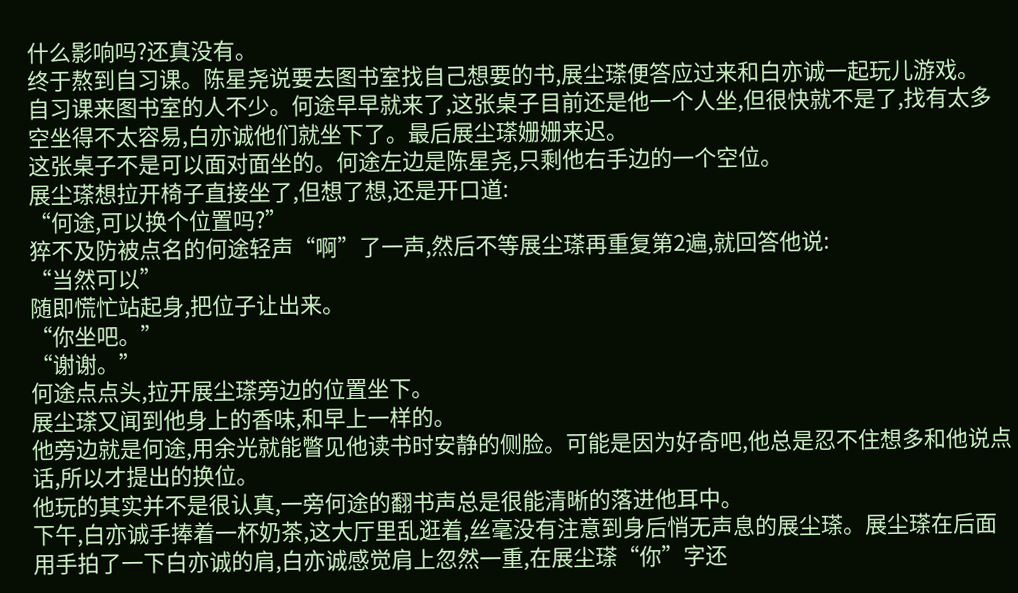什么影响吗?还真没有。
终于熬到自习课。陈星尧说要去图书室找自己想要的书,展尘瑹便答应过来和白亦诚一起玩儿游戏。
自习课来图书室的人不少。何途早早就来了,这张桌子目前还是他一个人坐,但很快就不是了,找有太多空坐得不太容易,白亦诚他们就坐下了。最后展尘瑹姗姗来迟。
这张桌子不是可以面对面坐的。何途左边是陈星尧,只剩他右手边的一个空位。
展尘瑹想拉开椅子直接坐了,但想了想,还是开口道:
“何途,可以换个位置吗?”
猝不及防被点名的何途轻声“啊”了一声,然后不等展尘瑹再重复第2遍,就回答他说:
“当然可以”
随即慌忙站起身,把位子让出来。
“你坐吧。”
“谢谢。”
何途点点头,拉开展尘瑹旁边的位置坐下。
展尘瑹又闻到他身上的香味,和早上一样的。
他旁边就是何途,用余光就能瞥见他读书时安静的侧脸。可能是因为好奇吧,他总是忍不住想多和他说点话,所以才提出的换位。
他玩的其实并不是很认真,一旁何途的翻书声总是很能清晰的落进他耳中。
下午,白亦诚手捧着一杯奶茶,这大厅里乱逛着,丝毫没有注意到身后悄无声息的展尘瑹。展尘瑹在后面用手拍了一下白亦诚的肩,白亦诚感觉肩上忽然一重,在展尘瑹“你”字还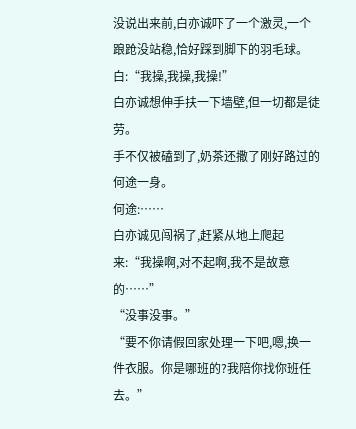没说出来前,白亦诚吓了一个激灵,一个踉跄没站稳,恰好踩到脚下的羽毛球。
白:“我操,我操,我操!”
白亦诚想伸手扶一下墙壁,但一切都是徒劳。
手不仅被磕到了,奶茶还撒了刚好路过的何途一身。
何途:……
白亦诚见闯祸了,赶紧从地上爬起来:“我操啊,对不起啊,我不是故意的……”
“没事没事。”
“要不你请假回家处理一下吧,嗯,换一件衣服。你是哪班的?我陪你找你班任去。”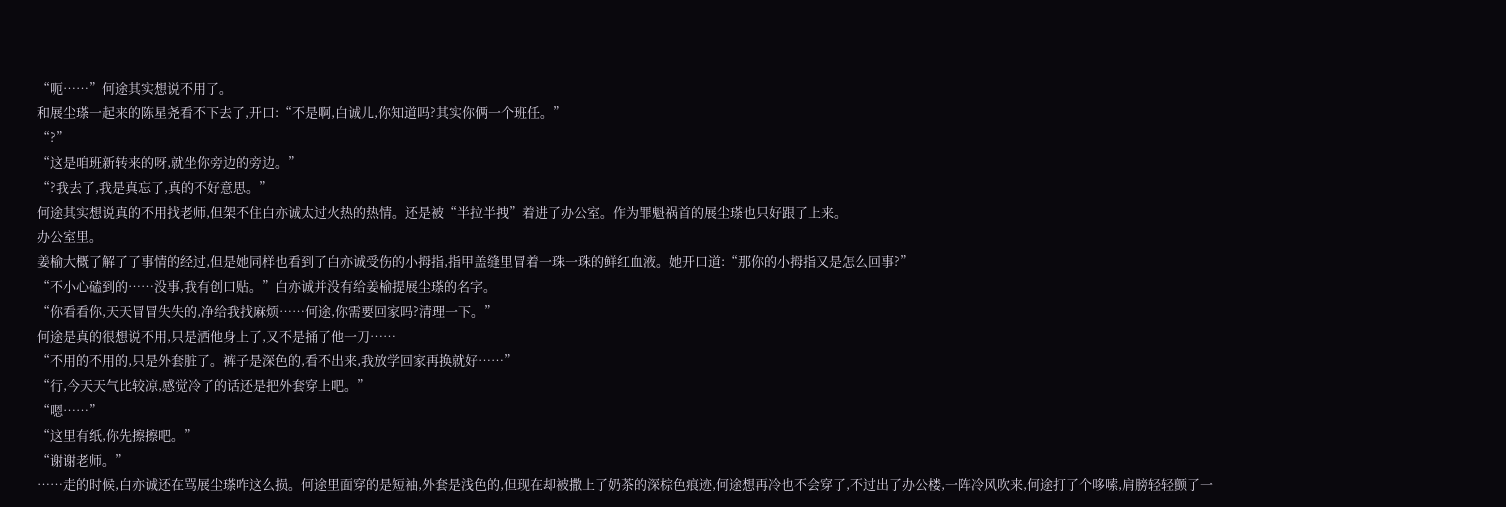“呃……”何途其实想说不用了。
和展尘瑹一起来的陈星尧看不下去了,开口:“不是啊,白诚儿,你知道吗?其实你俩一个班任。”
“?”
“这是咱班新转来的呀,就坐你旁边的旁边。”
“?我去了,我是真忘了,真的不好意思。”
何途其实想说真的不用找老师,但架不住白亦诚太过火热的热情。还是被“半拉半拽”着进了办公室。作为罪魁祸首的展尘瑹也只好跟了上来。
办公室里。
姜榆大概了解了了事情的经过,但是她同样也看到了白亦诚受伤的小拇指,指甲盖缝里冒着一珠一珠的鲜红血液。她开口道:“那你的小拇指又是怎么回事?”
“不小心磕到的……没事,我有创口贴。”白亦诚并没有给姜榆提展尘瑹的名字。
“你看看你,天天冒冒失失的,净给我找麻烦……何途,你需要回家吗?清理一下。”
何途是真的很想说不用,只是洒他身上了,又不是捅了他一刀……
“不用的不用的,只是外套脏了。裤子是深色的,看不出来,我放学回家再换就好……”
“行,今天天气比较凉,感觉冷了的话还是把外套穿上吧。”
“嗯……”
“这里有纸,你先擦擦吧。”
“谢谢老师。”
……走的时候,白亦诚还在骂展尘瑹咋这么损。何途里面穿的是短袖,外套是浅色的,但现在却被撒上了奶茶的深棕色痕迹,何途想再冷也不会穿了,不过出了办公楼,一阵冷风吹来,何途打了个哆嗦,肩膀轻轻颤了一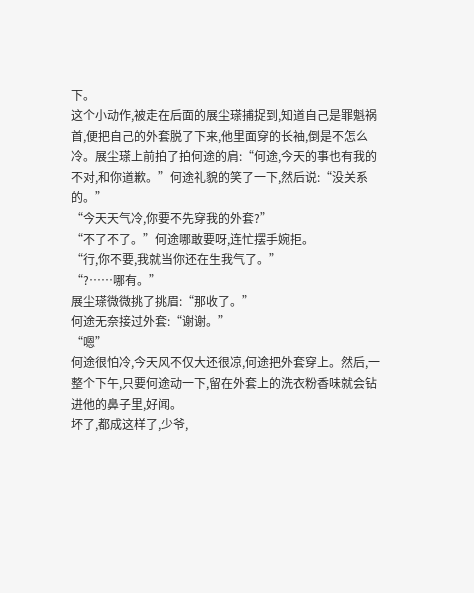下。
这个小动作,被走在后面的展尘瑹捕捉到,知道自己是罪魁祸首,便把自己的外套脱了下来,他里面穿的长袖,倒是不怎么冷。展尘瑹上前拍了拍何途的肩:“何途,今天的事也有我的不对,和你道歉。”何途礼貌的笑了一下,然后说:“没关系的。”
“今天天气冷,你要不先穿我的外套?”
“不了不了。”何途哪敢要呀,连忙摆手婉拒。
“行,你不要,我就当你还在生我气了。”
“?……哪有。”
展尘瑹微微挑了挑眉:“那收了。”
何途无奈接过外套:“谢谢。”
“嗯”
何途很怕冷,今天风不仅大还很凉,何途把外套穿上。然后,一整个下午,只要何途动一下,留在外套上的洗衣粉香味就会钻进他的鼻子里,好闻。
坏了,都成这样了,少爷,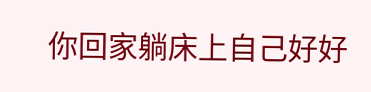你回家躺床上自己好好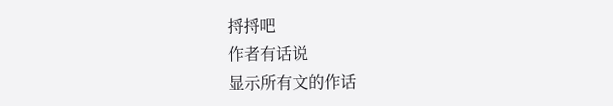捋捋吧
作者有话说
显示所有文的作话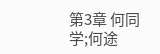第3章 何同学;何途